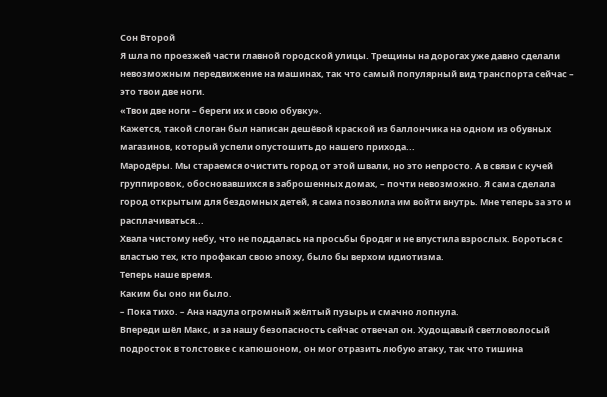Сон Второй
Я шла по проезжей части главной городской улицы. Трещины на дорогах уже давно сделали невозможным передвижение на машинах, так что самый популярный вид транспорта сейчас – это твои две ноги.
«Твои две ноги – береги их и свою обувку».
Кажется, такой слоган был написан дешёвой краской из баллончика на одном из обувных магазинов, который успели опустошить до нашего прихода...
Мародёры. Мы стараемся очистить город от этой швали, но это непросто. А в связи с кучей группировок, обосновавшихся в заброшенных домах, – почти невозможно. Я сама сделала город открытым для бездомных детей, я сама позволила им войти внутрь. Мне теперь за это и расплачиваться...
Хвала чистому небу, что не поддалась на просьбы бродяг и не впустила взрослых. Бороться с властью тех, кто профакал свою эпоху, было бы верхом идиотизма.
Теперь наше время.
Каким бы оно ни было.
– Пока тихо. – Ана надула огромный жёлтый пузырь и смачно лопнула.
Впереди шёл Макс, и за нашу безопасность сейчас отвечал он. Худощавый светловолосый подросток в толстовке с капюшоном, он мог отразить любую атаку, так что тишина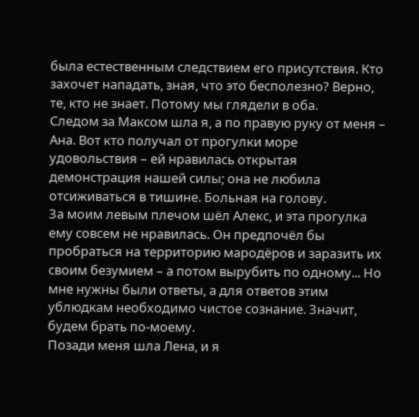была естественным следствием его присутствия. Кто захочет нападать, зная, что это бесполезно? Верно, те, кто не знает. Потому мы глядели в оба.
Следом за Максом шла я, а по правую руку от меня – Ана. Вот кто получал от прогулки море удовольствия – ей нравилась открытая демонстрация нашей силы; она не любила отсиживаться в тишине. Больная на голову.
За моим левым плечом шёл Алекс, и эта прогулка ему совсем не нравилась. Он предпочёл бы пробраться на территорию мародёров и заразить их своим безумием – а потом вырубить по одному... Но мне нужны были ответы, а для ответов этим ублюдкам необходимо чистое сознание. Значит, будем брать по-моему.
Позади меня шла Лена, и я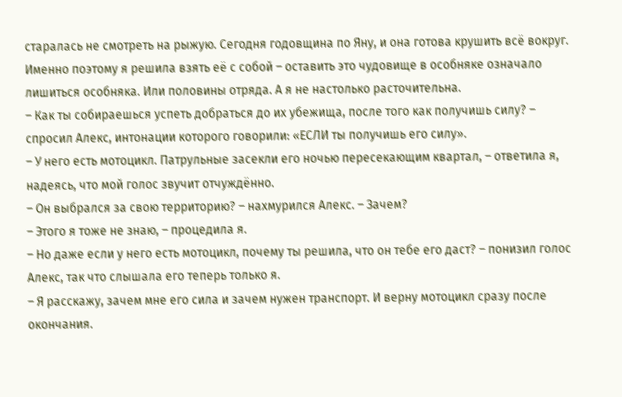старалась не смотреть на рыжую. Сегодня годовщина по Яну, и она готова крушить всё вокруг. Именно поэтому я решила взять её с собой – оставить это чудовище в особняке означало лишиться особняка. Или половины отряда. А я не настолько расточительна.
– Как ты собираешься успеть добраться до их убежища, после того как получишь силу? – спросил Алекс, интонации которого говорили: «ЕСЛИ ты получишь его силу».
– У него есть мотоцикл. Патрульные засекли его ночью пересекающим квартал, – ответила я, надеясь, что мой голос звучит отчуждённо.
– Он выбрался за свою территорию? – нахмурился Алекс. – Зачем?
– Этого я тоже не знаю, – процедила я.
– Но даже если у него есть мотоцикл, почему ты решила, что он тебе его даст? – понизил голос Алекс, так что слышала его теперь только я.
– Я расскажу, зачем мне его сила и зачем нужен транспорт. И верну мотоцикл сразу после окончания.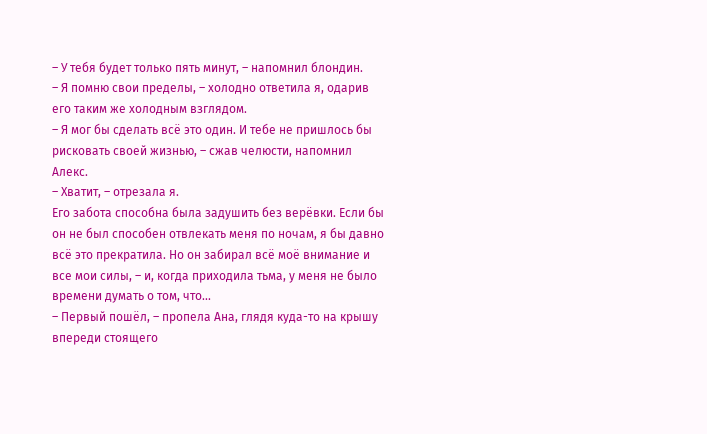– У тебя будет только пять минут, – напомнил блондин.
– Я помню свои пределы, – холодно ответила я, одарив его таким же холодным взглядом.
– Я мог бы сделать всё это один. И тебе не пришлось бы рисковать своей жизнью, – сжав челюсти, напомнил Алекс.
– Хватит, – отрезала я.
Его забота способна была задушить без верёвки. Если бы он не был способен отвлекать меня по ночам, я бы давно всё это прекратила. Но он забирал всё моё внимание и все мои силы, – и, когда приходила тьма, у меня не было времени думать о том, что...
– Первый пошёл, – пропела Ана, глядя куда-то на крышу впереди стоящего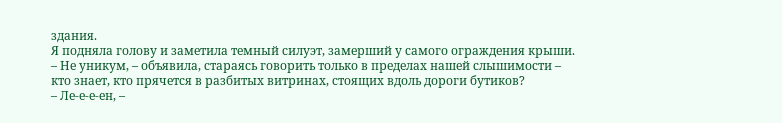здания.
Я подняла голову и заметила темный силуэт, замерший у самого ограждения крыши.
– Не уникум, – объявила, стараясь говорить только в пределах нашей слышимости – кто знает, кто прячется в разбитых витринах, стоящих вдоль дороги бутиков?
– Ле-е-е-ен, –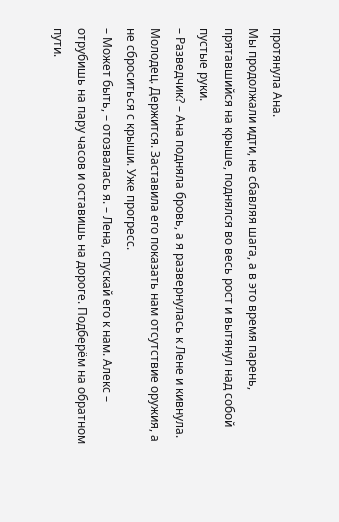протянула Ана.
Мы продолжали идти, не сбавляя шага, а в это время парень, прятавшийся на крыше, поднялся во весь рост и вытянул над собой пустые руки.
– Разведчик? – Ана подняла бровь, а я развернулась к Лене и кивнула.
Молодец. Держится. Заставила его показать нам отсутствие оружия, а не сброситься с крыши. Уже прогресс.
– Может быть, – отозвалась я. – Лена, спускай его к нам. Алекс – отрубишь на пару часов и оставишь на дороге. Подберём на обратном пути.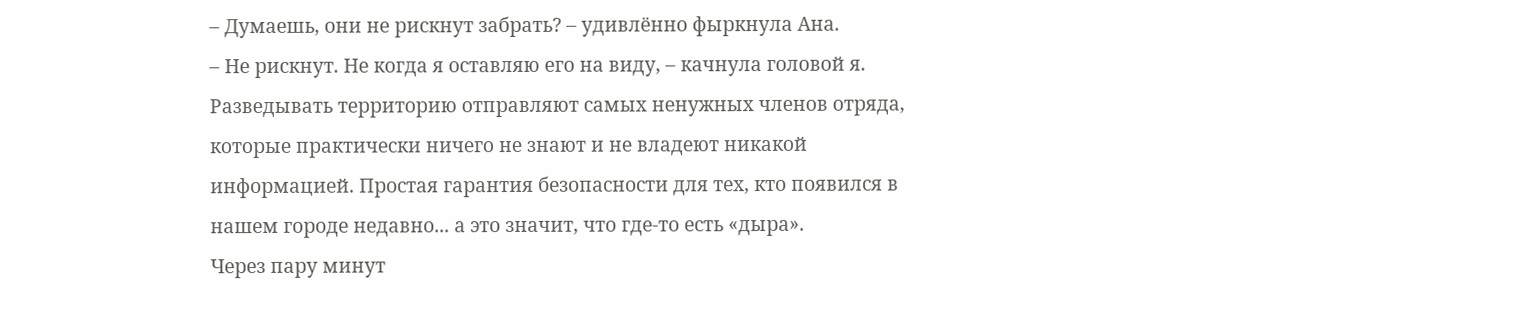– Думаешь, они не рискнут забрать? – удивлённо фыркнула Ана.
– Не рискнут. Не когда я оставляю его на виду, – качнула головой я.
Разведывать территорию отправляют самых ненужных членов отряда, которые практически ничего не знают и не владеют никакой информацией. Простая гарантия безопасности для тех, кто появился в нашем городе недавно... а это значит, что где-то есть «дыра».
Через пару минут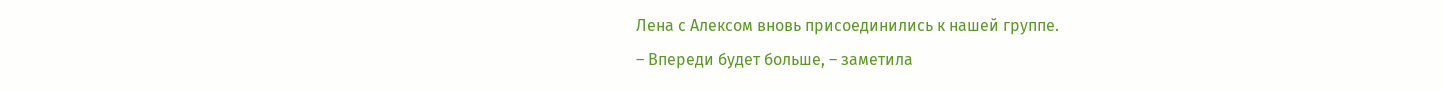Лена с Алексом вновь присоединились к нашей группе.
– Впереди будет больше, – заметила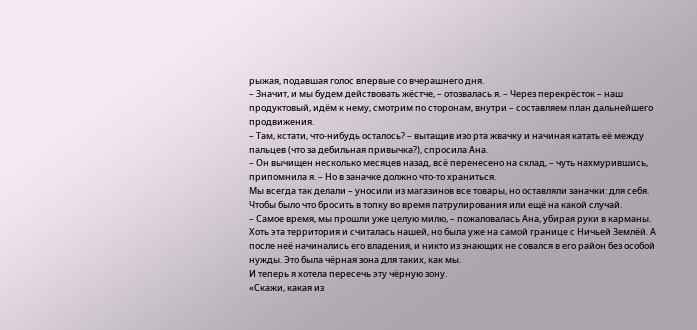рыжая, подавшая голос впервые со вчерашнего дня.
– Значит, и мы будем действовать жёстче, – отозвалась я. – Через перекрёсток – наш продуктовый, идём к нему, смотрим по сторонам, внутри – составляем план дальнейшего продвижения.
– Там, кстати, что-нибудь осталось? – вытащив изо рта жвачку и начиная катать её между пальцев (что за дебильная привычка?), спросила Ана.
– Он вычищен несколько месяцев назад, всё перенесено на склад, – чуть нахмурившись, припомнила я. – Но в заначке должно что-то храниться.
Мы всегда так делали – уносили из магазинов все товары, но оставляли заначки: для себя. Чтобы было что бросить в топку во время патрулирования или ещё на какой случай.
– Самое время, мы прошли уже целую милю, – пожаловалась Ана, убирая руки в карманы.
Хоть эта территория и считалась нашей, но была уже на самой границе с Ничьей Землёй. А после неё начинались его владения, и никто из знающих не совался в его район без особой нужды. Это была чёрная зона для таких, как мы.
И теперь я хотела пересечь эту чёрную зону.
«Скажи, какая из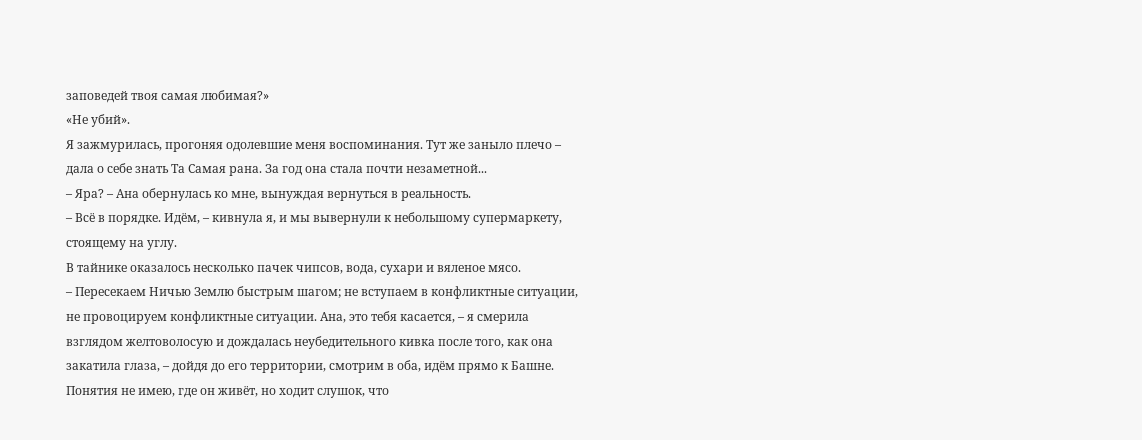заповедей твоя самая любимая?»
«Не убий».
Я зажмурилась, прогоняя одолевшие меня воспоминания. Тут же заныло плечо – дала о себе знать Та Самая рана. За год она стала почти незаметной...
– Яра? – Ана обернулась ко мне, вынуждая вернуться в реальность.
– Всё в порядке. Идём, – кивнула я, и мы вывернули к небольшому супермаркету, стоящему на углу.
В тайнике оказалось несколько пачек чипсов, вода, сухари и вяленое мясо.
– Пересекаем Ничью Землю быстрым шагом; не вступаем в конфликтные ситуации, не провоцируем конфликтные ситуации. Ана, это тебя касается, – я смерила взглядом желтоволосую и дождалась неубедительного кивка после того, как она закатила глаза, – дойдя до его территории, смотрим в оба, идём прямо к Башне.
Понятия не имею, где он живёт, но ходит слушок, что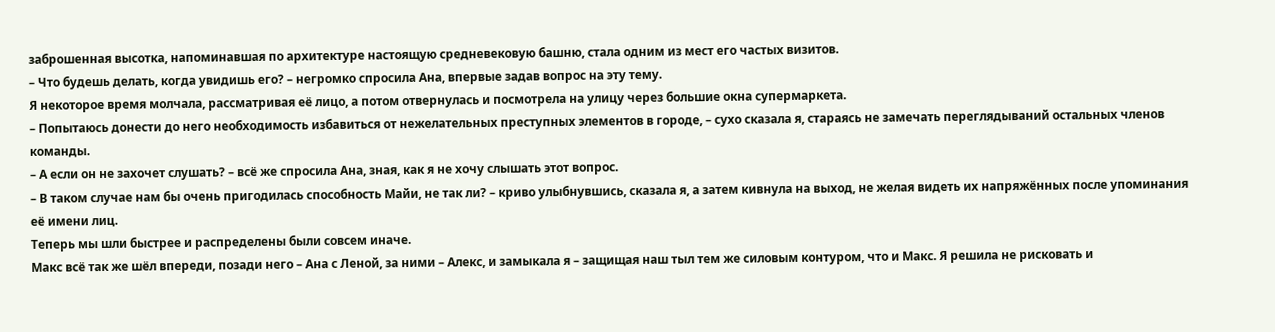заброшенная высотка, напоминавшая по архитектуре настоящую средневековую башню, стала одним из мест его частых визитов.
– Что будешь делать, когда увидишь его? – негромко спросила Ана, впервые задав вопрос на эту тему.
Я некоторое время молчала, рассматривая её лицо, а потом отвернулась и посмотрела на улицу через большие окна супермаркета.
– Попытаюсь донести до него необходимость избавиться от нежелательных преступных элементов в городе, – сухо сказала я, стараясь не замечать переглядываний остальных членов команды.
– А если он не захочет слушать? – всё же спросила Ана, зная, как я не хочу слышать этот вопрос.
– В таком случае нам бы очень пригодилась способность Майи, не так ли? – криво улыбнувшись, сказала я, а затем кивнула на выход, не желая видеть их напряжённых после упоминания её имени лиц.
Теперь мы шли быстрее и распределены были совсем иначе.
Макс всё так же шёл впереди, позади него – Ана с Леной, за ними – Алекс, и замыкала я – защищая наш тыл тем же силовым контуром, что и Макс. Я решила не рисковать и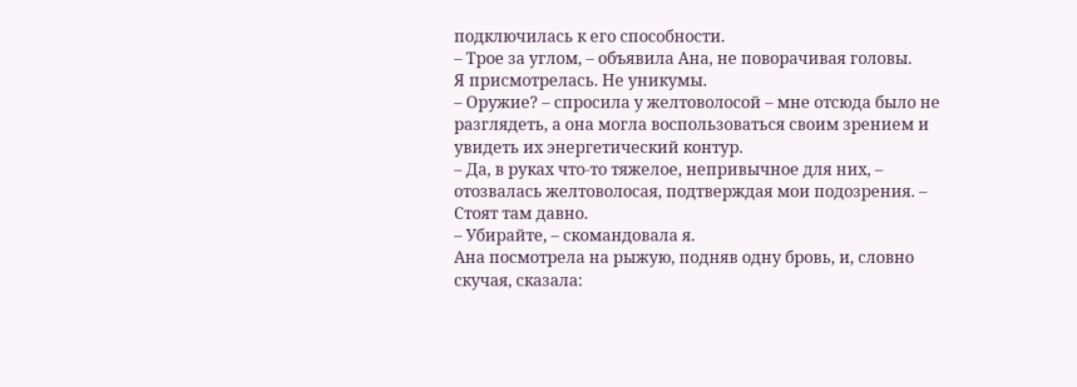подключилась к его способности.
– Трое за углом, – объявила Ана, не поворачивая головы.
Я присмотрелась. Не уникумы.
– Оружие? – спросила у желтоволосой – мне отсюда было не разглядеть, а она могла воспользоваться своим зрением и увидеть их энергетический контур.
– Да, в руках что-то тяжелое, непривычное для них, – отозвалась желтоволосая, подтверждая мои подозрения. – Стоят там давно.
– Убирайте, – скомандовала я.
Ана посмотрела на рыжую, подняв одну бровь, и, словно скучая, сказала: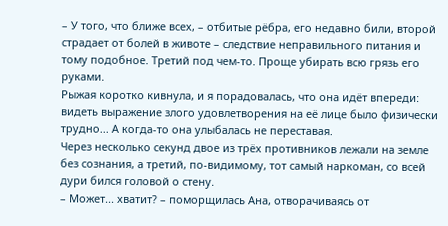– У того, что ближе всех, – отбитые рёбра, его недавно били, второй страдает от болей в животе – следствие неправильного питания и тому подобное. Третий под чем-то. Проще убирать всю грязь его руками.
Рыжая коротко кивнула, и я порадовалась, что она идёт впереди: видеть выражение злого удовлетворения на её лице было физически трудно... А когда-то она улыбалась не переставая.
Через несколько секунд двое из трёх противников лежали на земле без сознания, а третий, по-видимому, тот самый наркоман, со всей дури бился головой о стену.
– Может... хватит? – поморщилась Ана, отворачиваясь от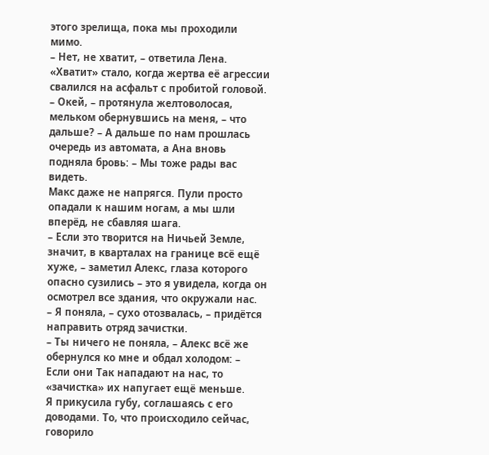этого зрелища, пока мы проходили мимо.
– Нет, не хватит, – ответила Лена.
«Хватит» стало, когда жертва её агрессии свалился на асфальт с пробитой головой.
– Окей, – протянула желтоволосая, мельком обернувшись на меня, – что дальше? – А дальше по нам прошлась очередь из автомата, а Ана вновь подняла бровь: – Мы тоже рады вас видеть.
Макс даже не напрягся. Пули просто опадали к нашим ногам, а мы шли вперёд, не сбавляя шага.
– Если это творится на Ничьей Земле, значит, в кварталах на границе всё ещё хуже, – заметил Алекс, глаза которого опасно сузились – это я увидела, когда он осмотрел все здания, что окружали нас.
– Я поняла, – сухо отозвалась, – придётся направить отряд зачистки.
– Ты ничего не поняла, – Алекс всё же обернулся ко мне и обдал холодом: – Если они Так нападают на нас, то «зачистка» их напугает ещё меньше.
Я прикусила губу, соглашаясь с его доводами. То, что происходило сейчас, говорило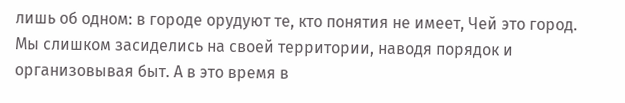лишь об одном: в городе орудуют те, кто понятия не имеет, Чей это город.
Мы слишком засиделись на своей территории, наводя порядок и организовывая быт. А в это время в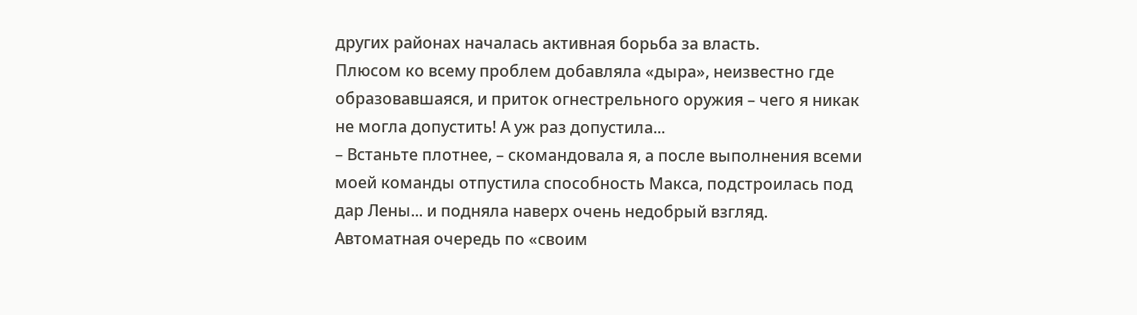других районах началась активная борьба за власть.
Плюсом ко всему проблем добавляла «дыра», неизвестно где образовавшаяся, и приток огнестрельного оружия – чего я никак не могла допустить! А уж раз допустила...
– Встаньте плотнее, – скомандовала я, а после выполнения всеми моей команды отпустила способность Макса, подстроилась под дар Лены... и подняла наверх очень недобрый взгляд.
Автоматная очередь по «своим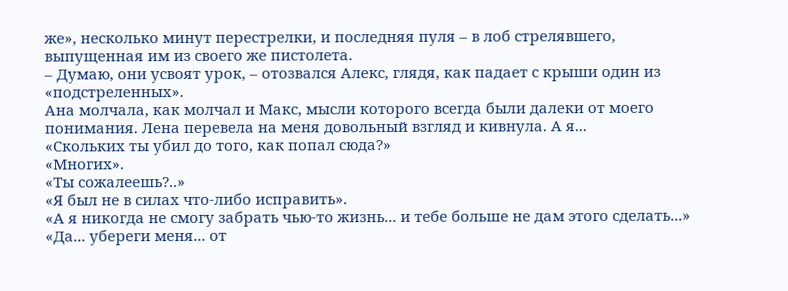же», несколько минут перестрелки, и последняя пуля – в лоб стрелявшего, выпущенная им из своего же пистолета.
– Думаю, они усвоят урок, – отозвался Алекс, глядя, как падает с крыши один из «подстреленных».
Ана молчала, как молчал и Макс, мысли которого всегда были далеки от моего понимания. Лена перевела на меня довольный взгляд и кивнула. А я...
«Скольких ты убил до того, как попал сюда?»
«Многих».
«Ты сожалеешь?..»
«Я был не в силах что-либо исправить».
«А я никогда не смогу забрать чью-то жизнь... и тебе больше не дам этого сделать...»
«Да... убереги меня... от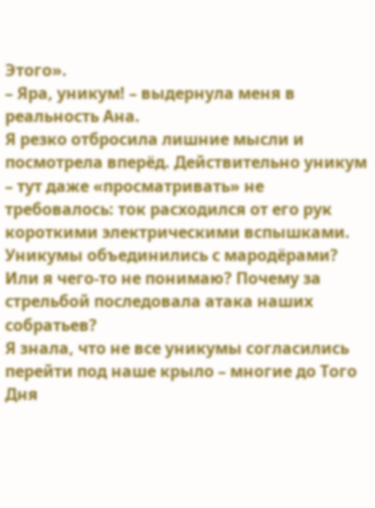Этого».
– Яра, уникум! – выдернула меня в реальность Ана.
Я резко отбросила лишние мысли и посмотрела вперёд. Действительно уникум – тут даже «просматривать» не требовалось: ток расходился от его рук короткими электрическими вспышками.
Уникумы объединились с мародёрами? Или я чего-то не понимаю? Почему за стрельбой последовала атака наших собратьев?
Я знала, что не все уникумы согласились перейти под наше крыло – многие до Того Дня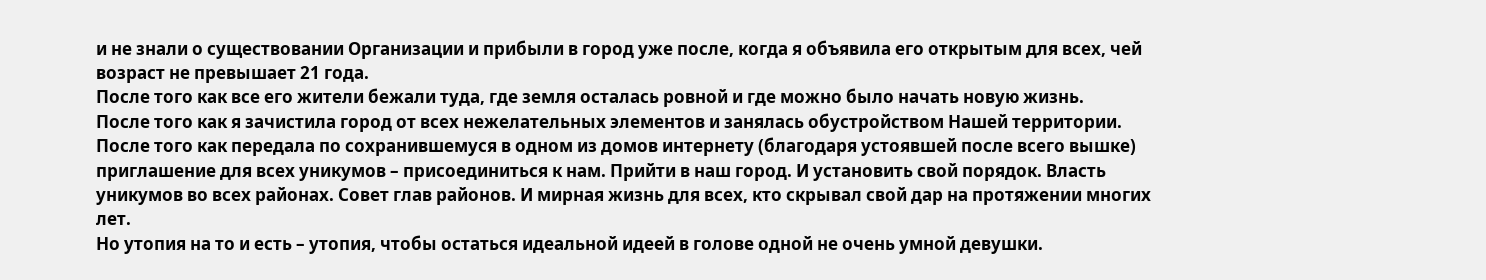и не знали о существовании Организации и прибыли в город уже после, когда я объявила его открытым для всех, чей возраст не превышает 21 года.
После того как все его жители бежали туда, где земля осталась ровной и где можно было начать новую жизнь.
После того как я зачистила город от всех нежелательных элементов и занялась обустройством Нашей территории.
После того как передала по сохранившемуся в одном из домов интернету (благодаря устоявшей после всего вышке) приглашение для всех уникумов – присоединиться к нам. Прийти в наш город. И установить свой порядок. Власть уникумов во всех районах. Совет глав районов. И мирная жизнь для всех, кто скрывал свой дар на протяжении многих лет.
Но утопия на то и есть – утопия, чтобы остаться идеальной идеей в голове одной не очень умной девушки.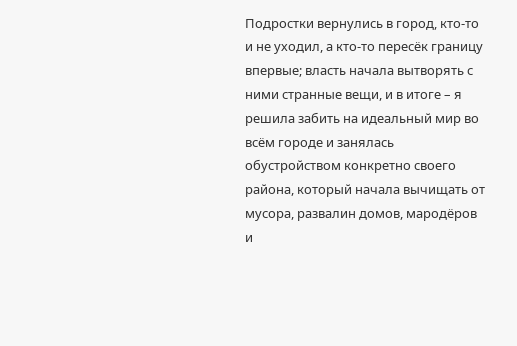Подростки вернулись в город, кто-то и не уходил, а кто-то пересёк границу впервые; власть начала вытворять с ними странные вещи, и в итоге – я решила забить на идеальный мир во всём городе и занялась обустройством конкретно своего района, который начала вычищать от мусора, развалин домов, мародёров и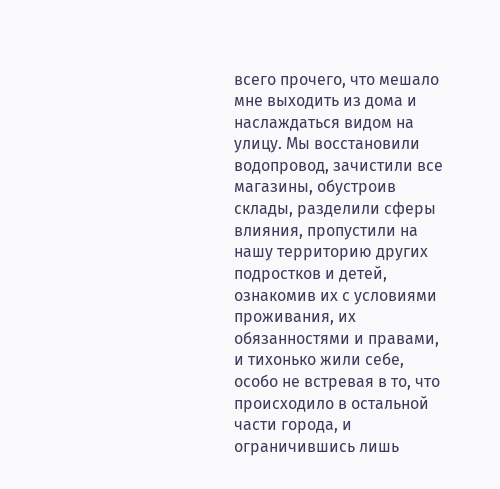всего прочего, что мешало мне выходить из дома и наслаждаться видом на улицу. Мы восстановили водопровод, зачистили все магазины, обустроив склады, разделили сферы влияния, пропустили на нашу территорию других подростков и детей, ознакомив их с условиями проживания, их обязанностями и правами, и тихонько жили себе, особо не встревая в то, что происходило в остальной части города, и ограничившись лишь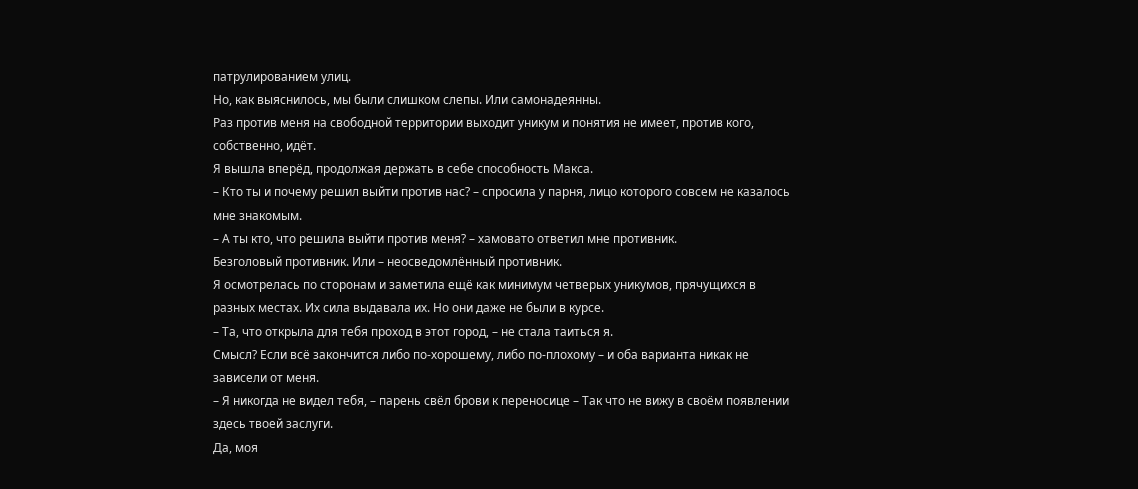патрулированием улиц.
Но, как выяснилось, мы были слишком слепы. Или самонадеянны.
Раз против меня на свободной территории выходит уникум и понятия не имеет, против кого, собственно, идёт.
Я вышла вперёд, продолжая держать в себе способность Макса.
– Кто ты и почему решил выйти против нас? – спросила у парня, лицо которого совсем не казалось мне знакомым.
– А ты кто, что решила выйти против меня? – хамовато ответил мне противник.
Безголовый противник. Или – неосведомлённый противник.
Я осмотрелась по сторонам и заметила ещё как минимум четверых уникумов, прячущихся в разных местах. Их сила выдавала их. Но они даже не были в курсе.
– Та, что открыла для тебя проход в этот город, – не стала таиться я.
Смысл? Если всё закончится либо по-хорошему, либо по-плохому – и оба варианта никак не зависели от меня.
– Я никогда не видел тебя, – парень свёл брови к переносице – Так что не вижу в своём появлении здесь твоей заслуги.
Да, моя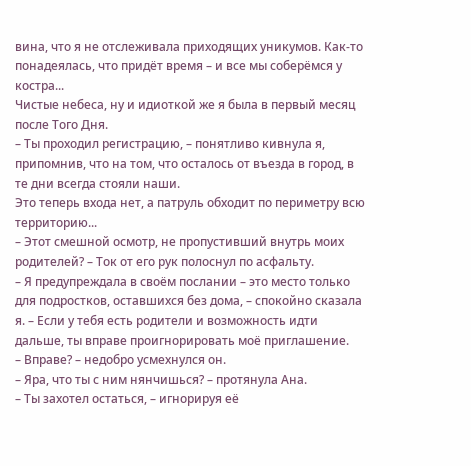вина, что я не отслеживала приходящих уникумов. Как-то понадеялась, что придёт время – и все мы соберёмся у костра...
Чистые небеса, ну и идиоткой же я была в первый месяц после Того Дня.
– Ты проходил регистрацию, – понятливо кивнула я, припомнив, что на том, что осталось от въезда в город, в те дни всегда стояли наши.
Это теперь входа нет, а патруль обходит по периметру всю территорию...
– Этот смешной осмотр, не пропустивший внутрь моих родителей? – Ток от его рук полоснул по асфальту.
– Я предупреждала в своём послании – это место только для подростков, оставшихся без дома, – спокойно сказала я. – Если у тебя есть родители и возможность идти дальше, ты вправе проигнорировать моё приглашение.
– Вправе? – недобро усмехнулся он.
– Яра, что ты с ним нянчишься? – протянула Ана.
– Ты захотел остаться, – игнорируя её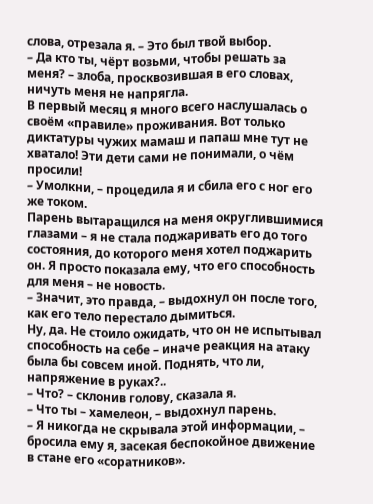слова, отрезала я. – Это был твой выбор.
– Да кто ты, чёрт возьми, чтобы решать за меня? – злоба, просквозившая в его словах, ничуть меня не напрягла.
В первый месяц я много всего наслушалась о своём «правиле» проживания. Вот только диктатуры чужих мамаш и папаш мне тут не хватало! Эти дети сами не понимали, о чём просили!
– Умолкни, – процедила я и сбила его с ног его же током.
Парень вытаращился на меня округлившимися глазами – я не стала поджаривать его до того состояния, до которого меня хотел поджарить он. Я просто показала ему, что его способность для меня – не новость.
– Значит, это правда, – выдохнул он после того, как его тело перестало дымиться.
Ну, да. Не стоило ожидать, что он не испытывал способность на себе – иначе реакция на атаку была бы совсем иной. Поднять, что ли, напряжение в руках?..
– Что? – склонив голову, сказала я.
– Что ты – хамелеон, – выдохнул парень.
– Я никогда не скрывала этой информации, – бросила ему я, засекая беспокойное движение в стане его «соратников».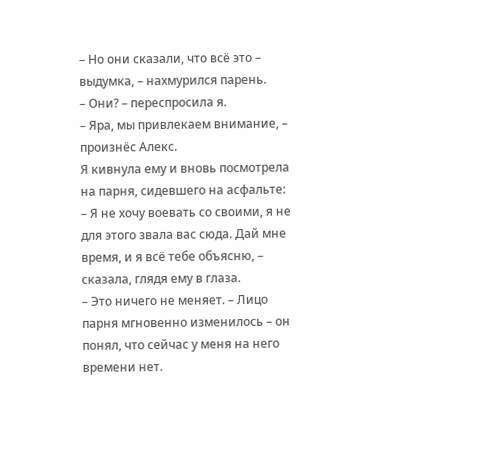– Но они сказали, что всё это – выдумка, – нахмурился парень.
– Они? – переспросила я.
– Яра, мы привлекаем внимание, – произнёс Алекс.
Я кивнула ему и вновь посмотрела на парня, сидевшего на асфальте:
– Я не хочу воевать со своими, я не для этого звала вас сюда. Дай мне время, и я всё тебе объясню, – сказала, глядя ему в глаза.
– Это ничего не меняет. – Лицо парня мгновенно изменилось – он понял, что сейчас у меня на него времени нет.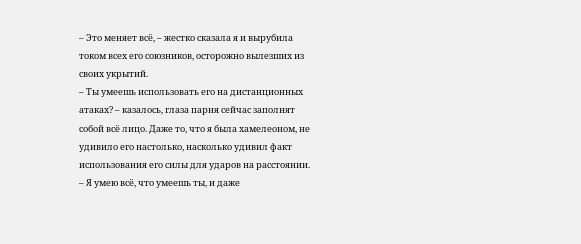– Это меняет всё, – жестко сказала я и вырубила током всех его союзников, осторожно вылезших из своих укрытий.
– Ты умеешь использовать его на дистанционных атаках? – казалось, глаза парня сейчас заполнят собой всё лицо. Даже то, что я была хамелеоном, не удивило его настолько, насколько удивил факт использования его силы для ударов на расстоянии.
– Я умею всё, что умеешь ты, и даже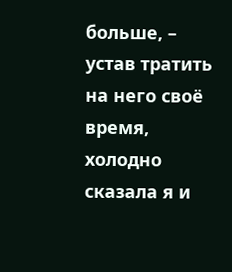больше, – устав тратить на него своё время, холодно сказала я и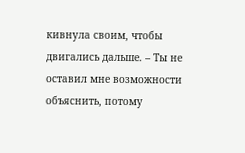кивнула своим, чтобы двигались дальше. – Ты не оставил мне возможности объяснить, потому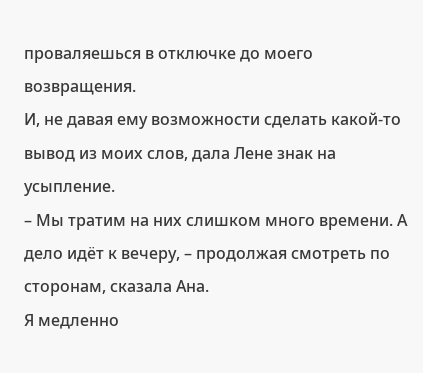проваляешься в отключке до моего возвращения.
И, не давая ему возможности сделать какой-то вывод из моих слов, дала Лене знак на усыпление.
– Мы тратим на них слишком много времени. А дело идёт к вечеру, – продолжая смотреть по сторонам, сказала Ана.
Я медленно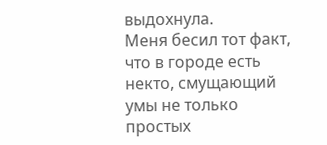выдохнула.
Меня бесил тот факт, что в городе есть некто, смущающий умы не только простых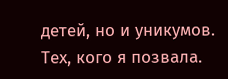детей, но и уникумов.
Тех, кого я позвала.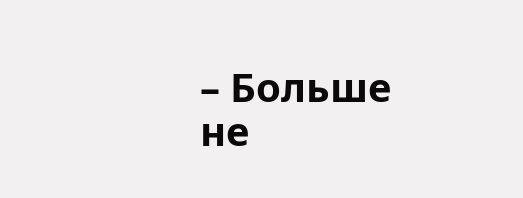– Больше не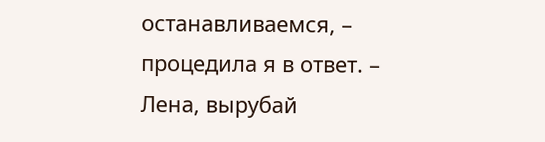останавливаемся, – процедила я в ответ. – Лена, вырубай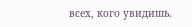всех, кого увидишь.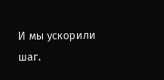И мы ускорили шаг.